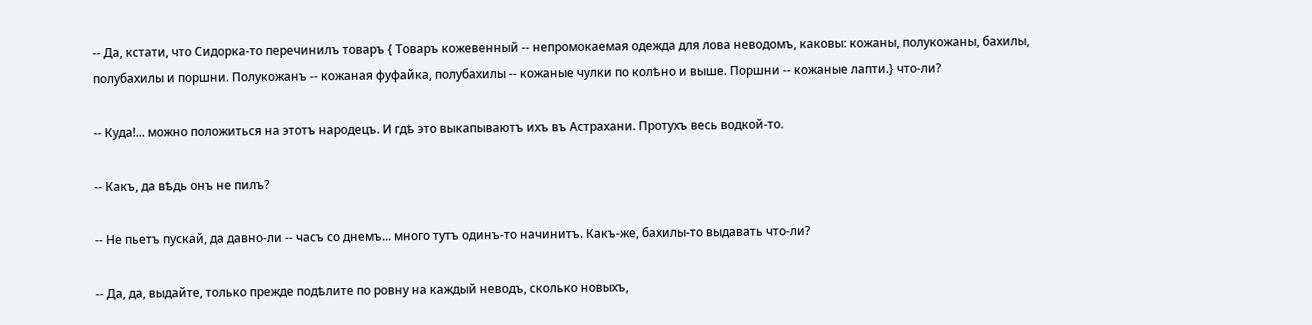-- Да, кстати, что Сидорка-то перечинилъ товаръ { Товаръ кожевенный -- непромокаемая одежда для лова неводомъ, каковы: кожаны, полукожаны, бахилы, полубахилы и поршни. Полукожанъ -- кожаная фуфайка, полубахилы -- кожаные чулки по колѣно и выше. Поршни -- кожаные лапти.} что-ли?

-- Куда!... можно положиться на этотъ народецъ. И гдѣ это выкапываютъ ихъ въ Астрахани. Протухъ весь водкой-то.

-- Какъ, да вѣдь онъ не пилъ?

-- Не пьетъ пускай, да давно-ли -- часъ со днемъ... много тутъ одинъ-то начинитъ. Какъ-же, бахилы-то выдавать что-ли?

-- Да, да, выдайте, только прежде подѣлите по ровну на каждый неводъ, сколько новыхъ,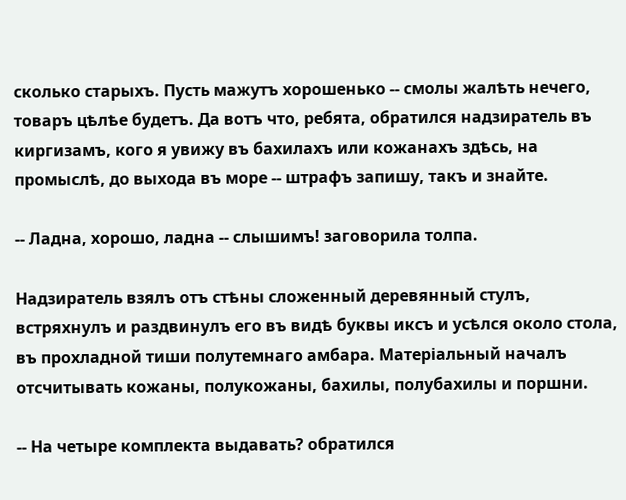сколько старыхъ. Пусть мажутъ хорошенько -- смолы жалѣть нечего, товаръ цѣлѣе будетъ. Да вотъ что, ребята, обратился надзиратель въ киргизамъ, кого я увижу въ бахилахъ или кожанахъ здѣсь, на промыслѣ, до выхода въ море -- штрафъ запишу, такъ и знайте.

-- Ладна, хорошо, ладна -- слышимъ! заговорила толпа.

Надзиратель взялъ отъ стѣны сложенный деревянный стулъ, встряхнулъ и раздвинулъ его въ видѣ буквы иксъ и усѣлся около стола, въ прохладной тиши полутемнаго амбара. Матеріальный началъ отсчитывать кожаны, полукожаны, бахилы, полубахилы и поршни.

-- На четыре комплекта выдавать? обратился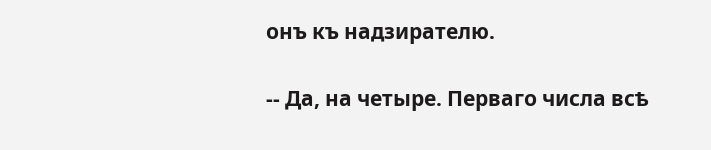онъ къ надзирателю.

-- Да, на четыре. Перваго числа всѣ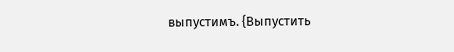выпустимъ. {Выпустить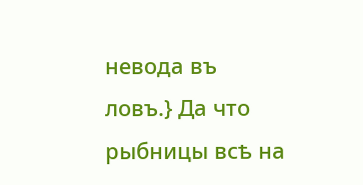невода въ ловъ.} Да что рыбницы всѣ на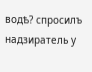водѣ? спросилъ надзиратель у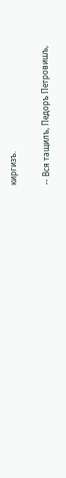киргизъ.

-- Вся тащилъ, Педоръ Петровишъ,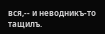вся,-- и неводникъ-то тащилъ.